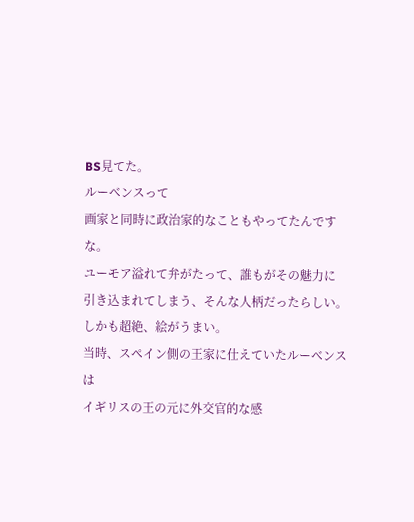BS見てた。
ルーベンスって
画家と同時に政治家的なこともやってたんですな。
ユーモア溢れて弁がたって、誰もがその魅力に
引き込まれてしまう、そんな人柄だったらしい。
しかも超絶、絵がうまい。
当時、スペイン側の王家に仕えていたルーベンスは
イギリスの王の元に外交官的な感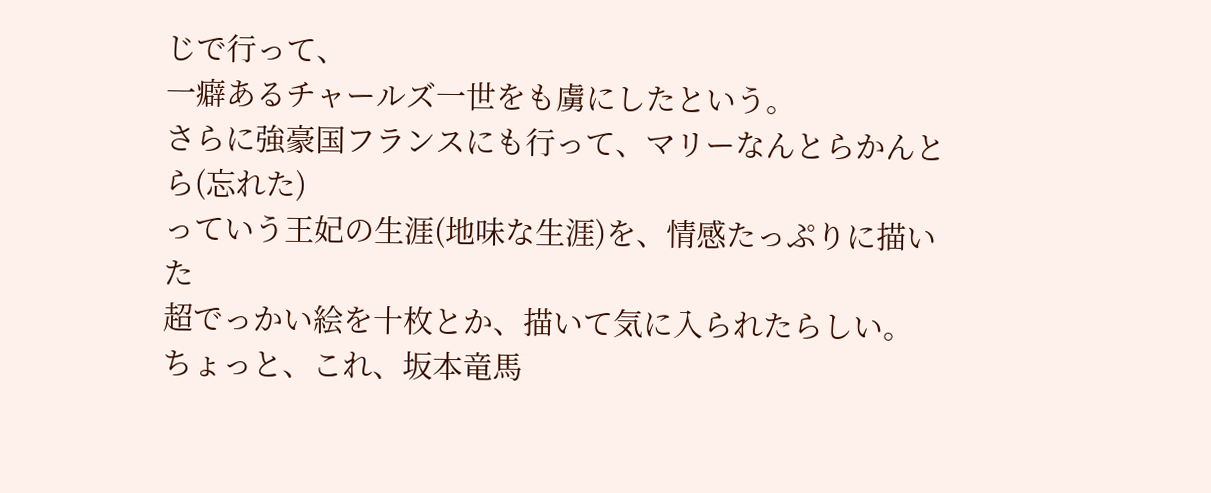じで行って、
一癖あるチャールズ一世をも虜にしたという。
さらに強豪国フランスにも行って、マリーなんとらかんとら(忘れた)
っていう王妃の生涯(地味な生涯)を、情感たっぷりに描いた
超でっかい絵を十枚とか、描いて気に入られたらしい。
ちょっと、これ、坂本竜馬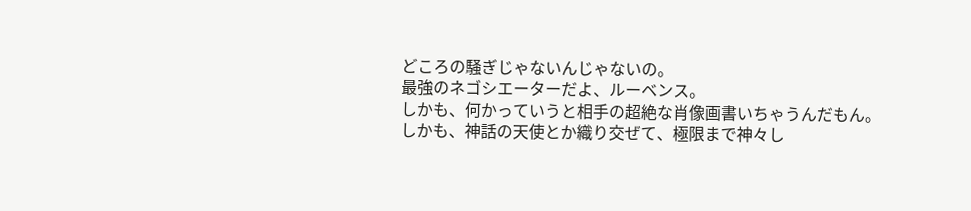どころの騒ぎじゃないんじゃないの。
最強のネゴシエーターだよ、ルーベンス。
しかも、何かっていうと相手の超絶な肖像画書いちゃうんだもん。
しかも、神話の天使とか織り交ぜて、極限まで神々し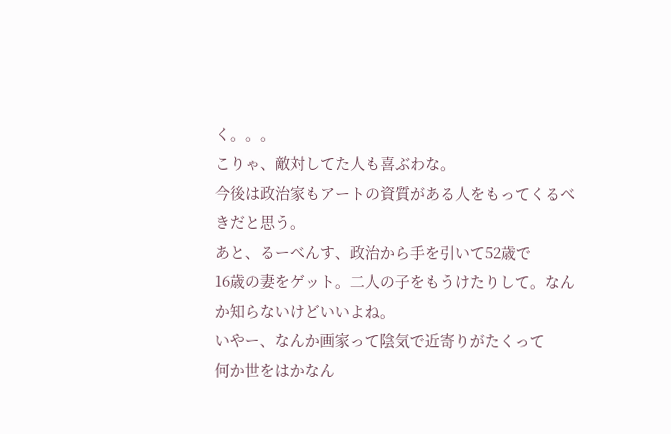く。。。
こりゃ、敵対してた人も喜ぶわな。
今後は政治家もアートの資質がある人をもってくるべきだと思う。
あと、るーべんす、政治から手を引いて52歳で
16歳の妻をゲット。二人の子をもうけたりして。なんか知らないけどいいよね。
いやー、なんか画家って陰気で近寄りがたくって
何か世をはかなん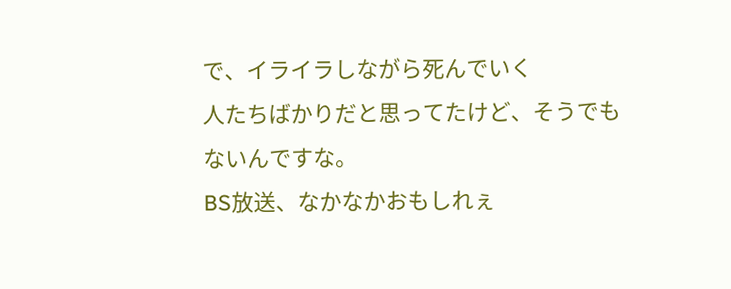で、イライラしながら死んでいく
人たちばかりだと思ってたけど、そうでもないんですな。
BS放送、なかなかおもしれぇ